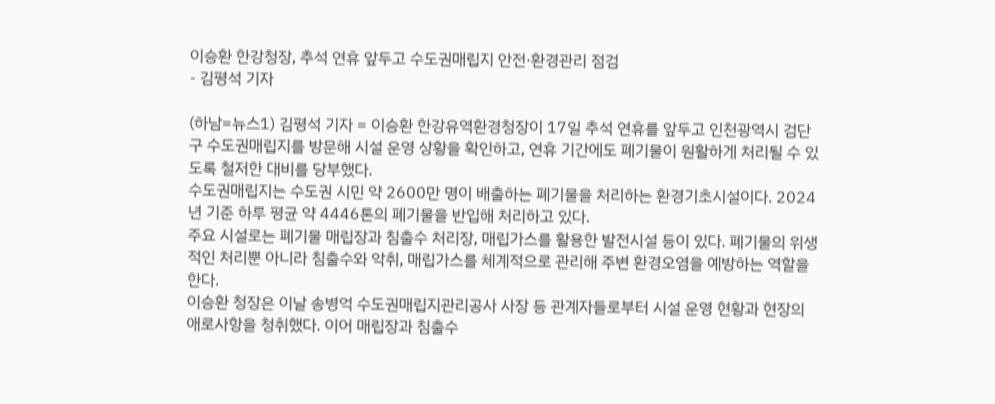이승환 한강청장, 추석 연휴 앞두고 수도권매립지 안전·환경관리 점검
- 김평석 기자

(하남=뉴스1) 김평석 기자 = 이승환 한강유역환경청장이 17일 추석 연휴를 앞두고 인천광역시 검단구 수도권매립지를 방문해 시설 운영 상황을 확인하고, 연휴 기간에도 폐기물이 원활하게 처리될 수 있도록 철저한 대비를 당부했다.
수도권매립지는 수도권 시민 약 2600만 명이 배출하는 폐기물을 처리하는 환경기초시설이다. 2024년 기준 하루 평균 약 4446톤의 폐기물을 반입해 처리하고 있다.
주요 시설로는 폐기물 매립장과 침출수 처리장, 매립가스를 활용한 발전시설 등이 있다. 폐기물의 위생적인 처리뿐 아니라 침출수와 악취, 매립가스를 체계적으로 관리해 주변 환경오염을 예방하는 역할을 한다.
이승환 청장은 이날 송병억 수도권매립지관리공사 사장 등 관계자들로부터 시설 운영 현황과 현장의 애로사항을 청취했다. 이어 매립장과 침출수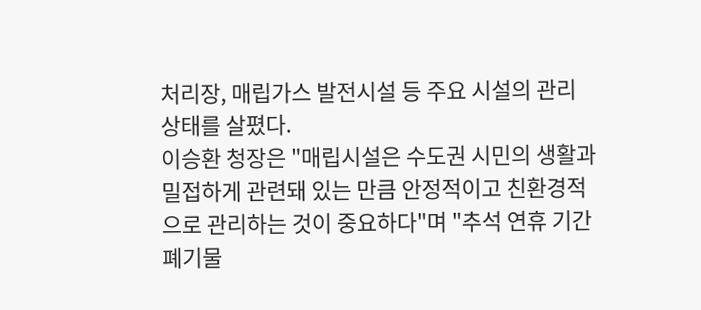처리장, 매립가스 발전시설 등 주요 시설의 관리 상태를 살폈다.
이승환 청장은 "매립시설은 수도권 시민의 생활과 밀접하게 관련돼 있는 만큼 안정적이고 친환경적으로 관리하는 것이 중요하다"며 "추석 연휴 기간 폐기물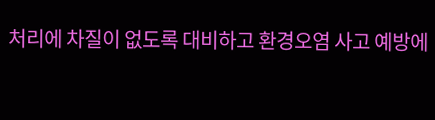처리에 차질이 없도록 대비하고 환경오염 사고 예방에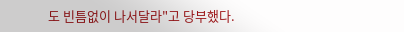도 빈틈없이 나서달라"고 당부했다.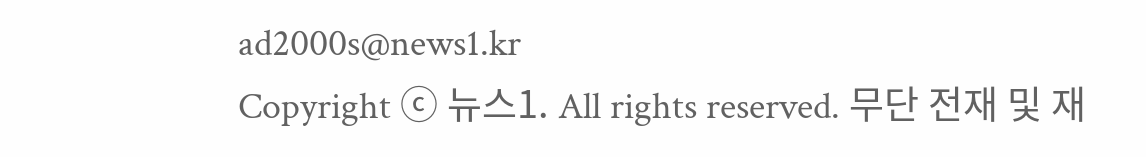ad2000s@news1.kr
Copyright ⓒ 뉴스1. All rights reserved. 무단 전재 및 재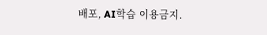배포, AI학습 이용금지.